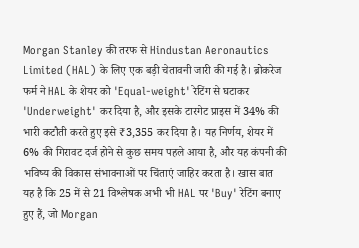Morgan Stanley की तरफ से Hindustan Aeronautics Limited (HAL) के लिए एक बड़ी चेतावनी जारी की गई है। ब्रोकरेज फर्म ने HAL के शेयर को 'Equal-weight' रेटिंग से घटाकर 'Underweight' कर दिया है, और इसके टारगेट प्राइस में 34% की भारी कटौती करते हुए इसे ₹3,355 कर दिया है। यह निर्णय, शेयर में 6% की गिरावट दर्ज होने से कुछ समय पहले आया है, और यह कंपनी की भविष्य की विकास संभावनाओं पर चिंताएं जाहिर करता है। खास बात यह है कि 25 में से 21 विश्लेषक अभी भी HAL पर 'Buy' रेटिंग बनाए हुए हैं, जो Morgan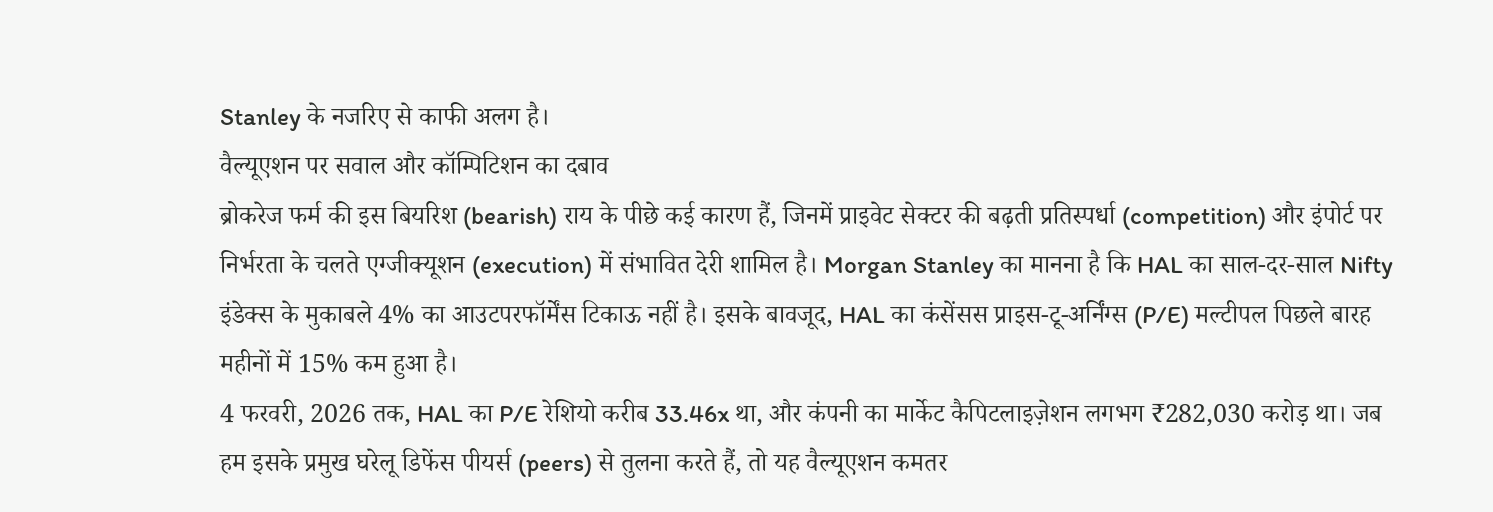Stanley के नजरिए से काफी अलग है।
वैल्यूएशन पर सवाल और कॉम्पिटिशन का दबाव
ब्रोकरेज फर्म की इस बियरिश (bearish) राय के पीछे कई कारण हैं, जिनमें प्राइवेट सेक्टर की बढ़ती प्रतिस्पर्धा (competition) और इंपोर्ट पर निर्भरता के चलते एग्जीक्यूशन (execution) में संभावित देरी शामिल है। Morgan Stanley का मानना है कि HAL का साल-दर-साल Nifty इंडेक्स के मुकाबले 4% का आउटपरफॉर्मेंस टिकाऊ नहीं है। इसके बावजूद, HAL का कंसेंसस प्राइस-टू-अर्निंग्स (P/E) मल्टीपल पिछले बारह महीनों में 15% कम हुआ है।
4 फरवरी, 2026 तक, HAL का P/E रेशियो करीब 33.46x था, और कंपनी का मार्केट कैपिटलाइज़ेशन लगभग ₹282,030 करोड़ था। जब हम इसके प्रमुख घरेलू डिफेंस पीयर्स (peers) से तुलना करते हैं, तो यह वैल्यूएशन कमतर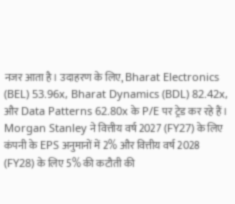नजर आता है। उदाहरण के लिए, Bharat Electronics (BEL) 53.96x, Bharat Dynamics (BDL) 82.42x, और Data Patterns 62.80x के P/E पर ट्रेड कर रहे हैं। Morgan Stanley ने वित्तीय वर्ष 2027 (FY27) के लिए कंपनी के EPS अनुमानों में 2% और वित्तीय वर्ष 2028 (FY28) के लिए 5% की कटौती की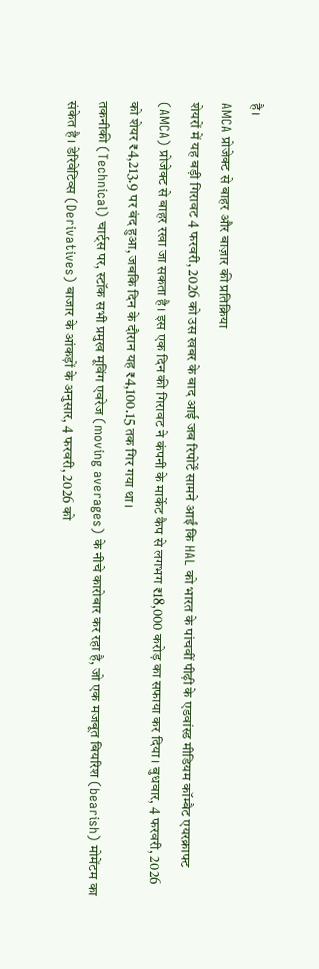है।
AMCA प्रोजेक्ट से बाहर और बाज़ार की प्रतिक्रिया
शेयरों में यह बड़ी गिरावट 4 फरवरी, 2026 को उस खबर के बाद आई जब रिपोर्टें सामने आईं कि HAL को भारत के पांचवीं पीढ़ी के एडवांस्ड मीडियम कॉम्बैट एयरक्राफ्ट (AMCA) प्रोजेक्ट से बाहर रखा जा सकता है। इस एक दिन की गिरावट ने कंपनी के मार्केट कैप से लगभग ₹18,000 करोड़ का सफाया कर दिया। बुधवार, 4 फरवरी, 2026 को शेयर ₹4,213.9 पर बंद हुआ, जबकि दिन के दौरान यह ₹4,100.15 तक गिर गया था।
तकनीकी (Technical) चार्ट्स पर, स्टॉक सभी प्रमुख मूविंग एवरेज (moving averages) के नीचे कारोबार कर रहा है, जो एक मजबूत बियरिश (bearish) मोमेंटम का संकेत है। डेरिवेटिव्स (Derivatives) बाजार के आंकड़ों के अनुसार, 4 फरवरी, 2026 को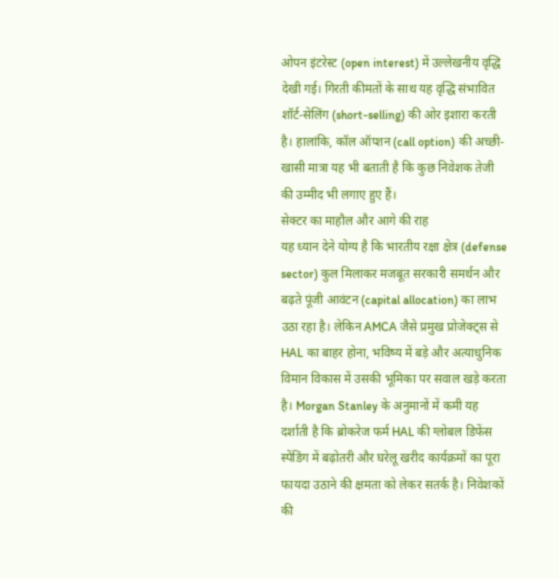ओपन इंटरेस्ट (open interest) में उल्लेखनीय वृद्धि देखी गई। गिरती कीमतों के साथ यह वृद्धि संभावित शॉर्ट-सेलिंग (short-selling) की ओर इशारा करती है। हालांकि, कॉल ऑप्शन (call option) की अच्छी-खासी मात्रा यह भी बताती है कि कुछ निवेशक तेजी की उम्मीद भी लगाए हुए हैं।
सेक्टर का माहौल और आगे की राह
यह ध्यान देने योग्य है कि भारतीय रक्षा क्षेत्र (defense sector) कुल मिलाकर मजबूत सरकारी समर्थन और बढ़ते पूंजी आवंटन (capital allocation) का लाभ उठा रहा है। लेकिन AMCA जैसे प्रमुख प्रोजेक्ट्स से HAL का बाहर होना, भविष्य में बड़े और अत्याधुनिक विमान विकास में उसकी भूमिका पर सवाल खड़े करता है। Morgan Stanley के अनुमानों में कमी यह दर्शाती है कि ब्रोकरेज फर्म HAL की ग्लोबल डिफेंस स्पेंडिंग में बढ़ोतरी और घरेलू खरीद कार्यक्रमों का पूरा फायदा उठाने की क्षमता को लेकर सतर्क है। निवेशकों की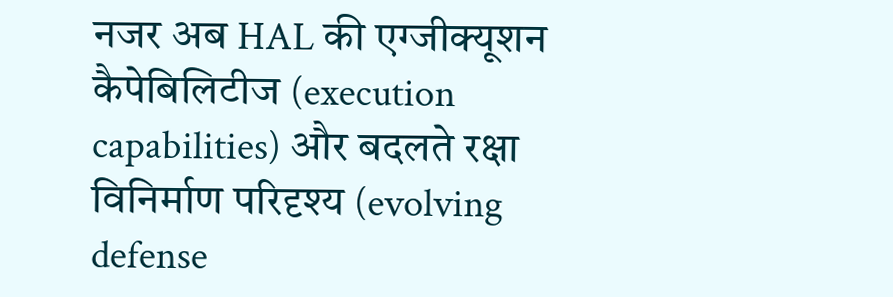नजर अब HAL की एग्जीक्यूशन कैपेबिलिटीज (execution capabilities) और बदलते रक्षा विनिर्माण परिदृश्य (evolving defense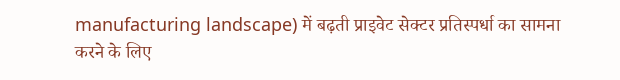manufacturing landscape) में बढ़ती प्राइवेट सेक्टर प्रतिस्पर्धा का सामना करने के लिए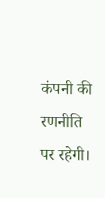कंपनी की रणनीति पर रहेगी।